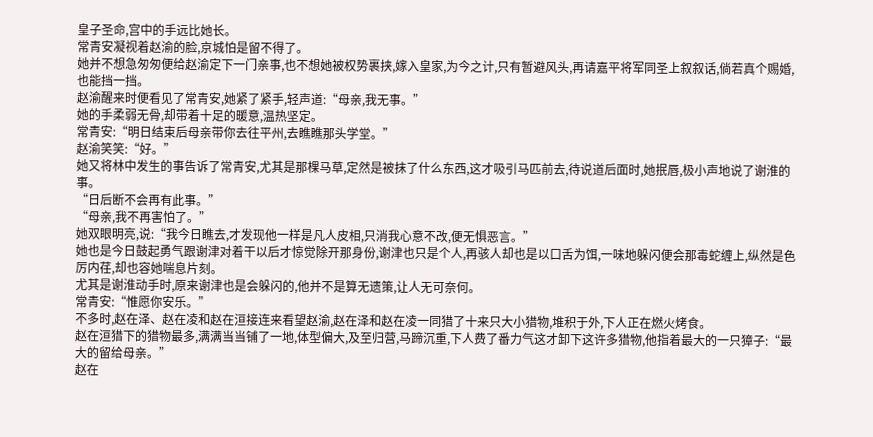皇子圣命,宫中的手远比她长。
常青安凝视着赵渝的脸,京城怕是留不得了。
她并不想急匆匆便给赵渝定下一门亲事,也不想她被权势裹挟,嫁入皇家,为今之计,只有暂避风头,再请嘉平将军同圣上叙叙话,倘若真个赐婚,也能挡一挡。
赵渝醒来时便看见了常青安,她紧了紧手,轻声道:“母亲,我无事。”
她的手柔弱无骨,却带着十足的暖意,温热坚定。
常青安:“明日结束后母亲带你去往平州,去瞧瞧那头学堂。”
赵渝笑笑:“好。”
她又将林中发生的事告诉了常青安,尤其是那棵马草,定然是被抹了什么东西,这才吸引马匹前去,待说道后面时,她抿唇,极小声地说了谢淮的事。
“日后断不会再有此事。”
“母亲,我不再害怕了。”
她双眼明亮,说:“我今日瞧去,才发现他一样是凡人皮相,只消我心意不改,便无惧恶言。”
她也是今日鼓起勇气跟谢津对着干以后才惊觉除开那身份,谢津也只是个人,再骇人却也是以口舌为饵,一味地躲闪便会那毒蛇缠上,纵然是色厉内荏,却也容她喘息片刻。
尤其是谢淮动手时,原来谢津也是会躲闪的,他并不是算无遗策,让人无可奈何。
常青安:“惟愿你安乐。”
不多时,赵在泽、赵在凌和赵在洹接连来看望赵渝,赵在泽和赵在凌一同猎了十来只大小猎物,堆积于外,下人正在燃火烤食。
赵在洹猎下的猎物最多,满满当当铺了一地,体型偏大,及至归营,马蹄沉重,下人费了番力气这才卸下这许多猎物,他指着最大的一只獐子:“最大的留给母亲。”
赵在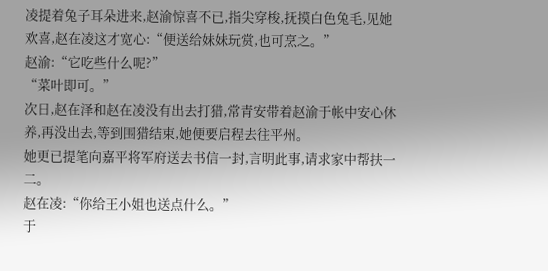凌提着兔子耳朵进来,赵渝惊喜不已,指尖穿梭,抚摸白色兔毛,见她欢喜,赵在凌这才宽心:“便送给妹妹玩赏,也可烹之。”
赵渝:“它吃些什么呢?”
“菜叶即可。”
次日,赵在泽和赵在凌没有出去打猎,常青安带着赵渝于帐中安心休养,再没出去,等到围猎结束,她便要启程去往平州。
她更已提笔向嘉平将军府送去书信一封,言明此事,请求家中帮扶一二。
赵在凌:“你给王小姐也送点什么。”
于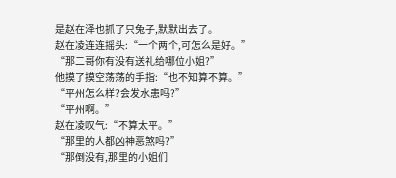是赵在泽也抓了只兔子,默默出去了。
赵在凌连连摇头:“一个两个,可怎么是好。”
“那二哥你有没有送礼给哪位小姐?”
他摸了摸空荡荡的手指:“也不知算不算。”
“平州怎么样?会发水患吗?”
“平州啊。”
赵在凌叹气:“不算太平。”
“那里的人都凶神恶煞吗?”
“那倒没有,那里的小姐们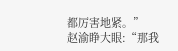都厉害地紧。”
赵渝睁大眼:“那我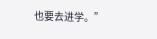也要去进学。”